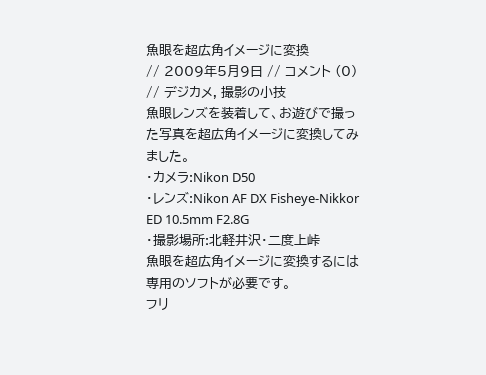魚眼を超広角イメージに変換
// 2009年5月9日 // コメント (0) // デジカメ, 撮影の小技
魚眼レンズを装着して、お遊びで撮った写真を超広角イメージに変換してみました。
・カメラ:Nikon D50
・レンズ:Nikon AF DX Fisheye-Nikkor ED 10.5mm F2.8G
・撮影場所:北軽井沢・二度上峠
魚眼を超広角イメージに変換するには専用のソフトが必要です。
フリ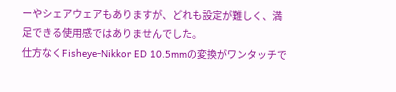ーやシェアウェアもありますが、どれも設定が難しく、満足できる使用感ではありませんでした。
仕方なくFisheye-Nikkor ED 10.5mmの変換がワンタッチで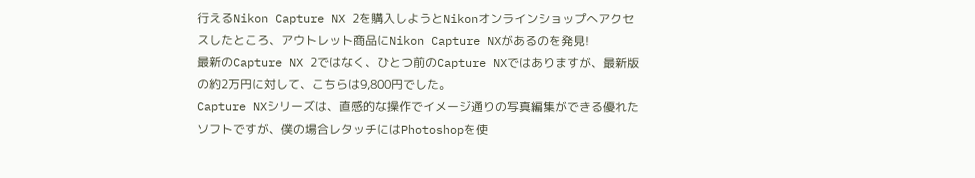行えるNikon Capture NX 2を購入しようとNikonオンラインショップへアクセスしたところ、アウトレット商品にNikon Capture NXがあるのを発見!
最新のCapture NX 2ではなく、ひとつ前のCapture NXではありますが、最新版の約2万円に対して、こちらは9,800円でした。
Capture NXシリーズは、直感的な操作でイメージ通りの写真編集ができる優れたソフトですが、僕の場合レタッチにはPhotoshopを使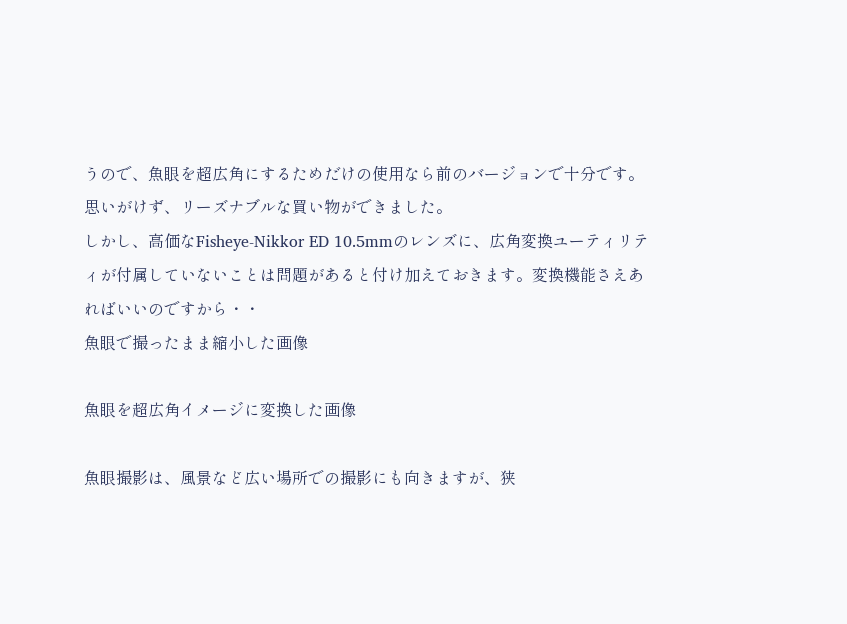うので、魚眼を超広角にするためだけの使用なら前のバージョンで十分です。
思いがけず、リーズナブルな買い物ができました。
しかし、高価なFisheye-Nikkor ED 10.5mmのレンズに、広角変換ユーティリティが付属していないことは問題があると付け加えておきます。変換機能さえあればいいのですから・・
魚眼で撮ったまま縮小した画像

魚眼を超広角イメージに変換した画像

魚眼撮影は、風景など広い場所での撮影にも向きますが、狭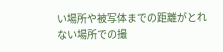い場所や被写体までの距離がとれない場所での撮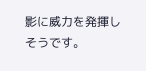影に威力を発揮しそうです。